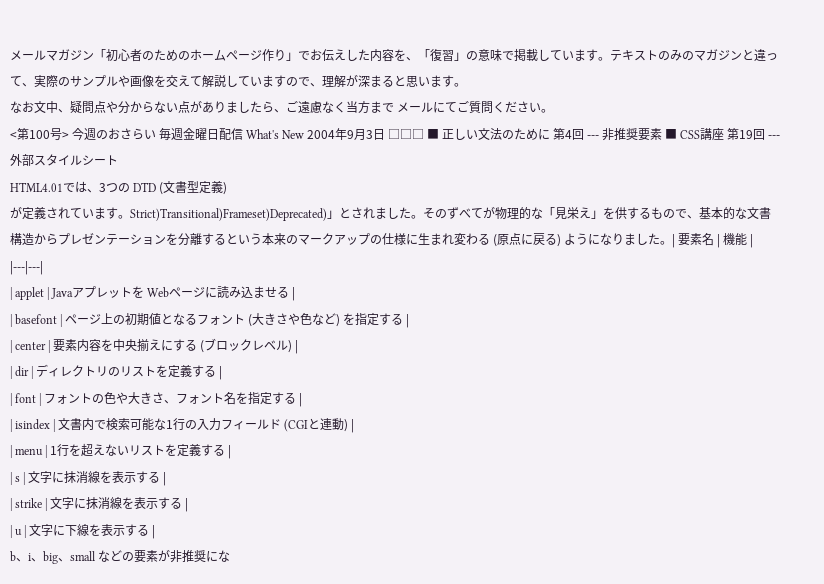メールマガジン「初心者のためのホームページ作り」でお伝えした内容を、「復習」の意味で掲載しています。テキストのみのマガジンと違って、実際のサンプルや画像を交えて解説していますので、理解が深まると思います。
なお文中、疑問点や分からない点がありましたら、ご遠慮なく当方まで メールにてご質問ください。
<第100号> 今週のおさらい 毎週金曜日配信 What's New 2004年9月3日 □□□ ■ 正しい文法のために 第4回 --- 非推奨要素 ■ CSS講座 第19回 --- 外部スタイルシート
HTML4.01では、3つの DTD (文書型定義)
が定義されています。Strict)Transitional)Frameset)Deprecated)」とされました。そのずべてが物理的な「見栄え」を供するもので、基本的な文書構造からプレゼンテーションを分離するという本来のマークアップの仕様に生まれ変わる (原点に戻る) ようになりました。| 要素名 | 機能 |
|---|---|
| applet | Javaアプレットを Webページに読み込ませる |
| basefont | ページ上の初期値となるフォント (大きさや色など) を指定する |
| center | 要素内容を中央揃えにする (ブロックレベル) |
| dir | ディレクトリのリストを定義する |
| font | フォントの色や大きさ、フォント名を指定する |
| isindex | 文書内で検索可能な1行の入力フィールド (CGIと連動) |
| menu | 1行を超えないリストを定義する |
| s | 文字に抹消線を表示する |
| strike | 文字に抹消線を表示する |
| u | 文字に下線を表示する |
b、i、big、small などの要素が非推奨にな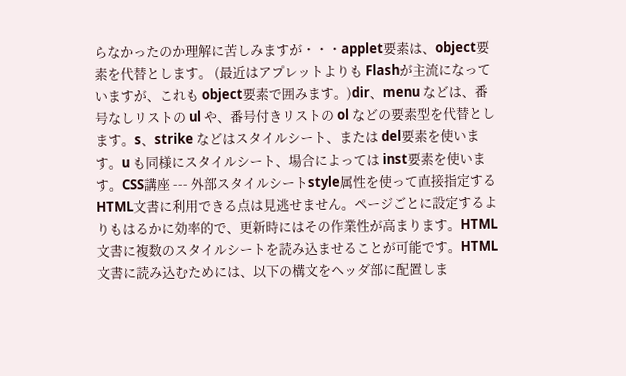らなかったのか理解に苦しみますが・・・applet要素は、object要素を代替とします。 (最近はアプレットよりも Flashが主流になっていますが、これも object要素で囲みます。)dir、menu などは、番号なしリストの ul や、番号付きリストの ol などの要素型を代替とします。s、strike などはスタイルシート、または del要素を使います。u も同様にスタイルシート、場合によっては inst要素を使います。CSS講座 --- 外部スタイルシートstyle属性を使って直接指定するHTML文書に利用できる点は見逃せません。ページごとに設定するよりもはるかに効率的で、更新時にはその作業性が高まります。HTML文書に複数のスタイルシートを読み込ませることが可能です。HTML文書に読み込むためには、以下の構文をヘッダ部に配置しま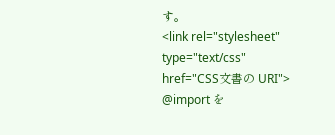す。
<link rel="stylesheet" type="text/css" href="CSS文書の URI">
@import を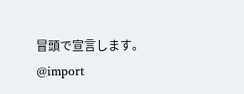冒頭で宣言します。
@import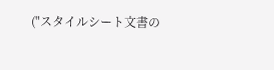("スタイルシート文書の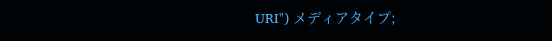URI") メディアタイプ;